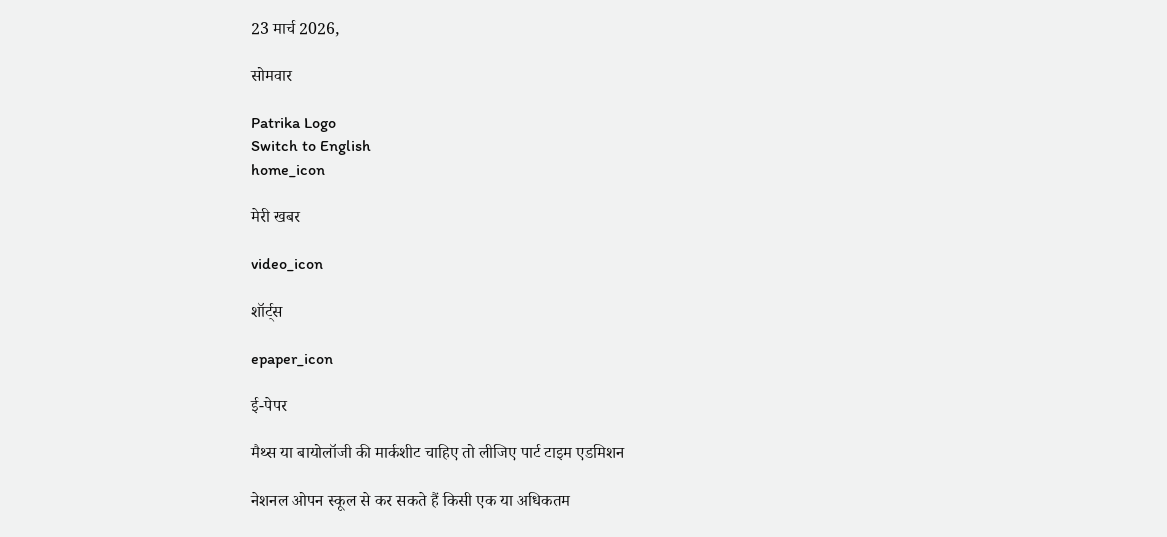23 मार्च 2026,

सोमवार

Patrika Logo
Switch to English
home_icon

मेरी खबर

video_icon

शॉर्ट्स

epaper_icon

ई-पेपर

मैथ्स या बायोलॉजी की मार्कशीट चाहिए तो लीजिए पार्ट टाइम एडमिशन

नेशनल ओपन स्कूल से कर सकते हैं किसी एक या अधिकतम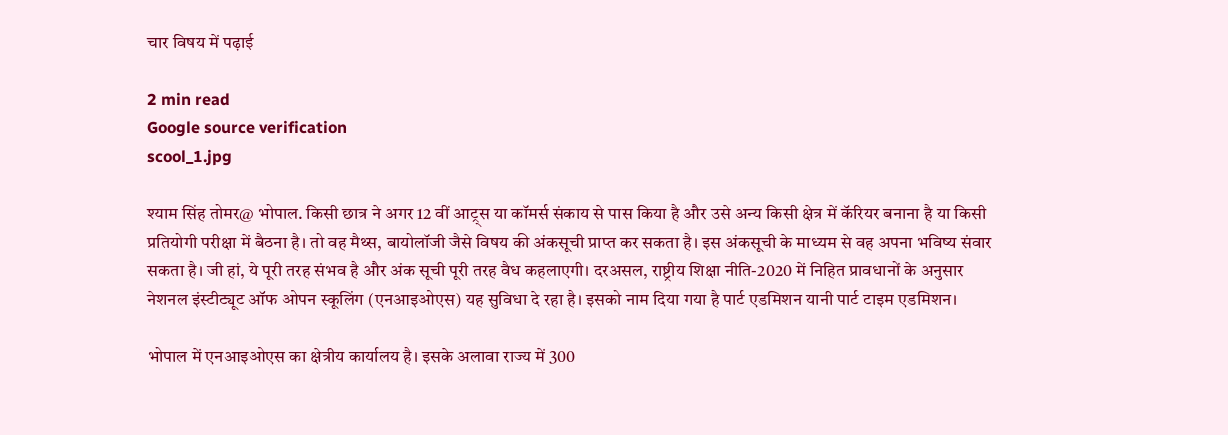चार विषय में पढ़ाई

2 min read
Google source verification
scool_1.jpg

श्याम सिंह तोमर@ भोपाल. किसी छात्र ने अगर 12 वीं आट्र्स या कॉमर्स संकाय से पास किया है और उसे अन्य किसी क्षेत्र में कॅरियर बनाना है या किसी प्रतियोगी परीक्षा में बैठना है। तो वह मैथ्स, बायोलॉजी जैसे विषय की अंकसूची प्राप्त कर सकता है। इस अंकसूची के माध्यम से वह अपना भविष्य संवार सकता है। जी हां, ये पूरी तरह संभव है और अंक सूची पूरी तरह वैध कहलाएगी। दरअसल, राष्ट्रीय शिक्षा नीति-2020 में निहित प्रावधानों के अनुसार नेशनल इंस्टीट्यूट ऑफ ओपन स्कूलिंग (एनआइओएस) यह सुविधा दे रहा है। इसको नाम दिया गया है पार्ट एडमिशन यानी पार्ट टाइम एडमिशन।

भोपाल में एनआइओएस का क्षेत्रीय कार्यालय है। इसके अलावा राज्य में 300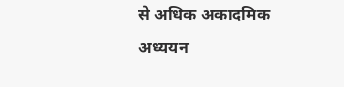से अधिक अकादमिक अध्ययन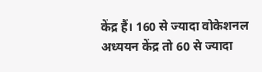केंद्र हैं। 160 से ज्यादा वोकेशनल अध्ययन केंद्र तो 60 से ज्यादा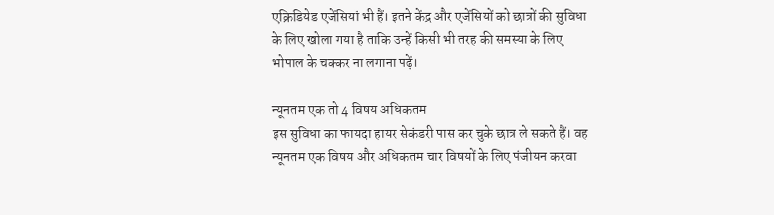एक्रिडियेड एजेंसियां भी हैं। इतने केंद्र और एजेंसियों को छात्रों की सुविधा के लिए खोला गया है ताकि उन्हें किसी भी तरह की समस्या के लिए भोपाल के चक्कर ना लगाना पढ़ें।

न्यूनतम एक तो 4 विषय अधिकतम
इस सुविधा का फायदा हायर सेकंडरी पास कर चुके छात्र ले सकते हैं। वह न्यूनतम एक विषय और अधिकतम चार विषयों के लिए पंजीयन करवा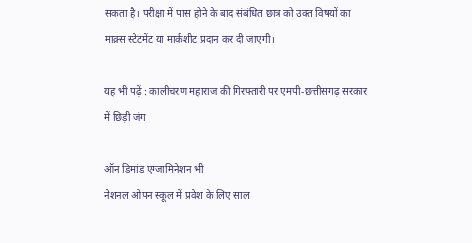सकता है। परीक्षा में पास होने के बाद संबंधित छात्र को उक्त विषयों का माक्र्स स्टेटमेंट या मार्कशीट प्रदान कर दी जाएगी।

यह भी पढ़ें : कालीचरण महाराज की गिरफ्तारी पर एमपी-छत्तीसगढ़ सरकार में छिड़ी जंग

ऑन डिमांड एग्जामिनेशन भी
नेशनल ओपन स्कूल में प्रवेश के लिए साल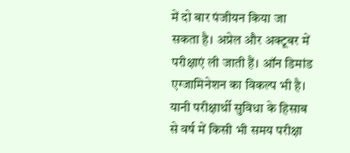में दो बार पंजीयन किया जा सकता है। अप्रेल और अक्टूबर में परीक्षाएं ली जाती हैं। ऑन डिमांड एग्जामिनेशन का विकल्प भी है। यानी परीक्षार्थी सुविधा के हिसाब से वर्ष में किसी भी समय परीक्षा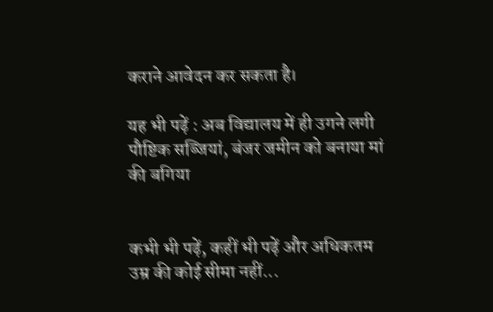कराने आवेदन कर सकता है।

यह भी पढ़ें : अब विद्यालय में ही उगने लगी पौष्टिक सब्जियां, बंजर जमीन को बनाया मां की बगिया


कभी भी पढ़ें, कहीं भी पढ़ें और अधिकतम उम्र की कोई सीमा नहीं...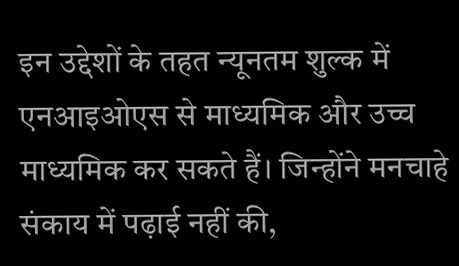इन उद्देशों के तहत न्यूनतम शुल्क में एनआइओएस से माध्यमिक और उच्च माध्यमिक कर सकते हैं। जिन्होंने मनचाहे संकाय में पढ़ाई नहीं की,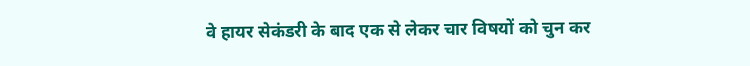वे हायर सेकंडरी के बाद एक से लेकर चार विषयों को चुन कर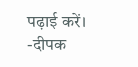पढ़ाई करें।
-दीपक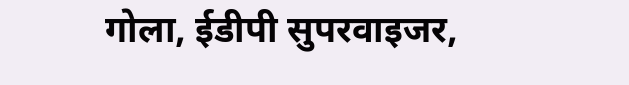गोला, ईडीपी सुपरवाइजर,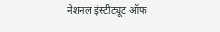नेशनल इंस्टीट्यूट ऑफ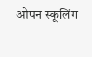ओपन स्कूलिंग